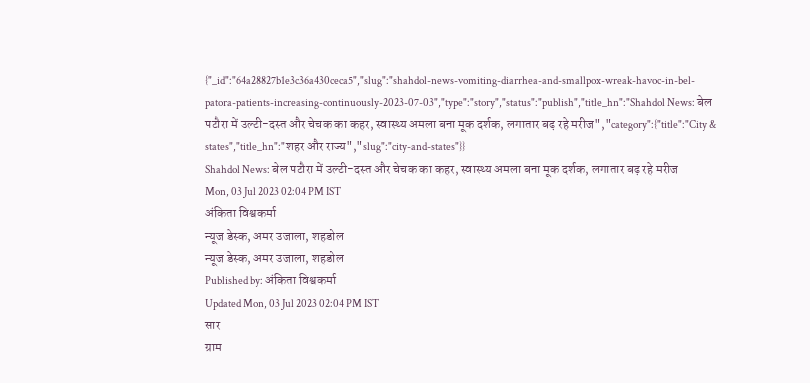{"_id":"64a28827b1e3c36a430ceca5","slug":"shahdol-news-vomiting-diarrhea-and-smallpox-wreak-havoc-in-bel-patora-patients-increasing-continuously-2023-07-03","type":"story","status":"publish","title_hn":"Shahdol News: बेल पटौरा में उल्टी-दस्त और चेचक का कहर, स्वास्थ्य अमला बना मूक दर्शक, लगातार बढ़ रहे मरीज","category":{"title":"City & states","title_hn":"शहर और राज्य","slug":"city-and-states"}}
Shahdol News: बेल पटौरा में उल्टी-दस्त और चेचक का कहर, स्वास्थ्य अमला बना मूक दर्शक, लगातार बढ़ रहे मरीज
Mon, 03 Jul 2023 02:04 PM IST
अंकिता विश्वकर्मा
न्यूज डेस्क, अमर उजाला, शहडोल
न्यूज डेस्क, अमर उजाला, शहडोल
Published by: अंकिता विश्वकर्मा
Updated Mon, 03 Jul 2023 02:04 PM IST
सार
ग्राम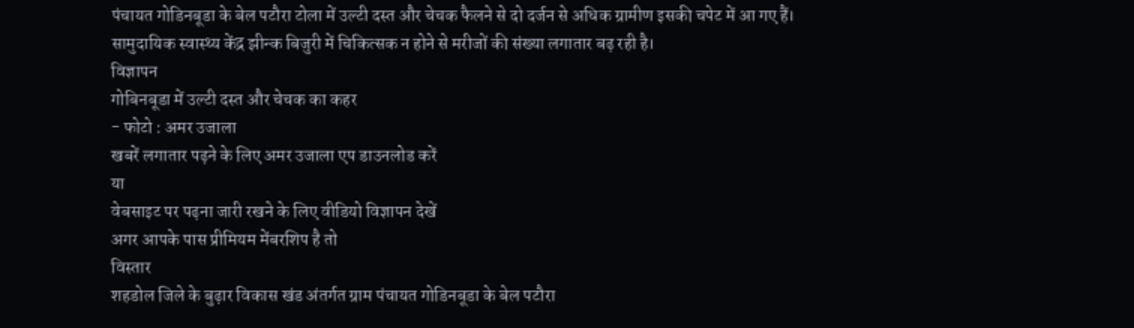पंचायत गोडिनबूडा के बेल पटौरा टोला में उल्टी दस्त और चेचक फैलने से दो दर्जन से अधिक ग्रामीण इसकी चपेट में आ गए हैं। सामुदायिक स्वास्थ्य केंद्र झीन्क बिजुरी में चिकित्सक न होने से मरीजों की संख्या लगातार बढ़ रही है।
विज्ञापन
गोबिनबूडा में उल्टी दस्त और चेचक का कहर
- फोटो : अमर उजाला
खबरें लगातार पढ़ने के लिए अमर उजाला एप डाउनलोड करें
या
वेबसाइट पर पढ़ना जारी रखने के लिए वीडियो विज्ञापन देखें
अगर आपके पास प्रीमियम मेंबरशिप है तो
विस्तार
शहडोल जिले के बुढ़ार विकास खंड अंतर्गत ग्राम पंचायत गोडिनबूडा के बेल पटौरा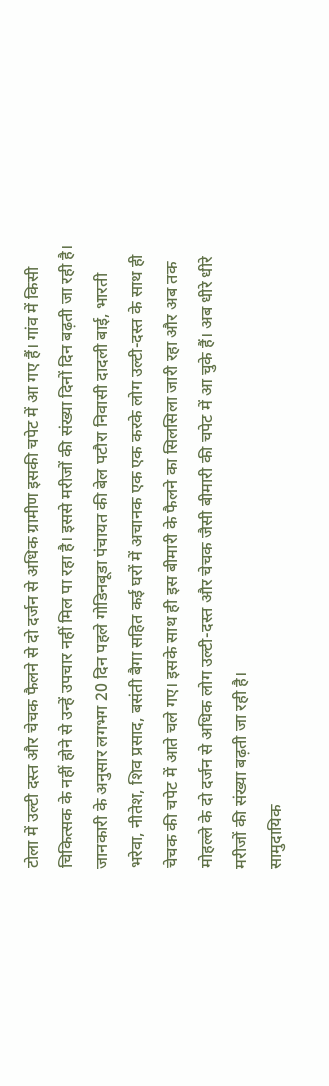टोला में उल्टी दस्त और चेचक फैलने से दो दर्जन से अधिक ग्रामीण इसकी चपेट में आ गए हैं। गांव में किसी चिकित्सक के नहीं होने से उन्हें उपचार नहीं मिल पा रहा है। इससे मरीजों की संख्या दिनों दिन बढ़ती जा रही है। जानकारी के अनुसार लगभग 20 दिन पहले गोडिनबूडा पंचायत की बेल पटौरा निवासी दादली बाई, भारती भरेवा, नीतेश, शिव प्रसाद, बसंती बैगा सहित कई घरों में अचानक एक एक करके लोग उल्टी-दस्त के साथ ही चेचक की चपेट में आते चले गए। इसके साथ ही इस बीमारी के फैलने का सिलसिला जारी रहा और अब तक मोहल्ले के दो दर्जन से अधिक लोग उल्टी-दस्त और चेचक जैसी बीमारी की चपेट में आ चुके हैं। अब धीरे धीरे मरीजों की संख्या बढ़ती जा रही है।
सामुदायिक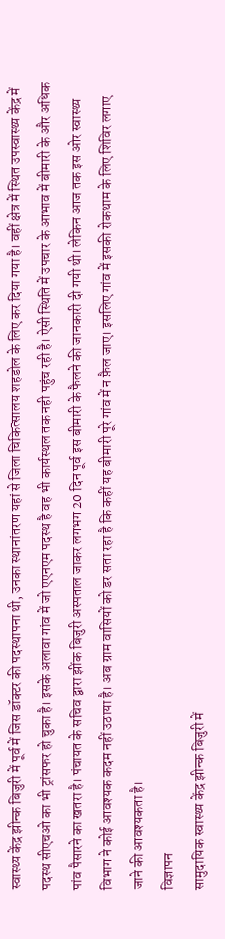स्वास्थ्य केंद्र झीन्क बिजुरी में पूर्व में जिस डॉक्टर की पदस्थापना थी, उनका स्थानांतरण यहां से जिला चिकित्सालय शहडोल के लिए कर दिया गया है। वहीं क्षेत्र में स्थित उपस्वास्थ्य केंद्र में पदस्थ सीएचओ का भी ट्रांसफर हो चुका है। इसके अलावा गांव में जो एएनएम पदस्थ है वह भी कार्यस्थल तक नही पहुंच रही है। ऐसी स्थिति में उपचार के आभाव में बीमारी के और अधिक पांव पैसारने का खतरा है। पंचायत के सचिव द्वारा झींक बिजुरी अस्पताल जाकर लगभग 20 दिन पूर्व इस बीमारी के फैलने की जानकारी दी गयी थी। लेकिन आज तक इस ओर स्वास्थ्य विभाग ने कोई आवश्यक कदम नहीं उठाया है। अब ग्राम वासियों को डर सता रहा है कि कहीं यह बीमारी पूरे गांव में न फ़ैल जाए। इसलिए गांव में इसकी रोकथाम के लिए शिविर लगाए जाने की आवश्यकता है।
विज्ञापन
सामुदायिक स्वास्थ्य केंद्र झीन्क बिजुरी में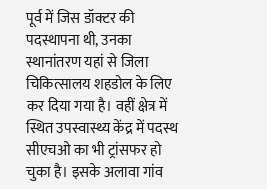पूर्व में जिस डॉक्टर की पदस्थापना थी, उनका स्थानांतरण यहां से जिला चिकित्सालय शहडोल के लिए कर दिया गया है। वहीं क्षेत्र में स्थित उपस्वास्थ्य केंद्र में पदस्थ सीएचओ का भी ट्रांसफर हो चुका है। इसके अलावा गांव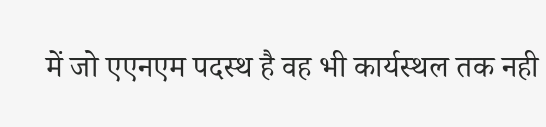में जो एएनएम पदस्थ है वह भी कार्यस्थल तक नही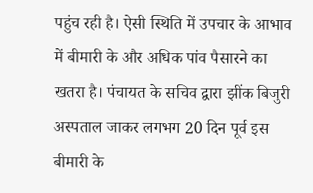पहुंच रही है। ऐसी स्थिति में उपचार के आभाव में बीमारी के और अधिक पांव पैसारने का खतरा है। पंचायत के सचिव द्वारा झींक बिजुरी अस्पताल जाकर लगभग 20 दिन पूर्व इस बीमारी के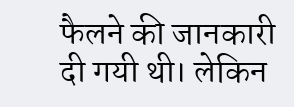फैलने की जानकारी दी गयी थी। लेकिन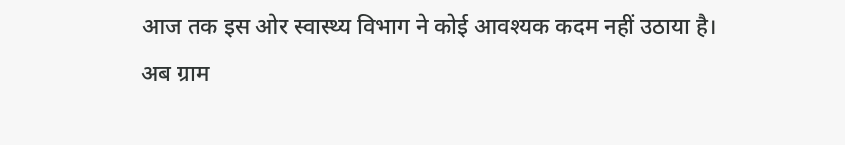आज तक इस ओर स्वास्थ्य विभाग ने कोई आवश्यक कदम नहीं उठाया है। अब ग्राम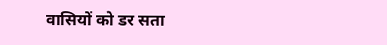वासियों को डर सता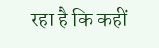रहा है कि कहीं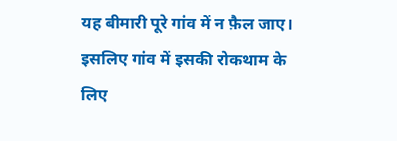यह बीमारी पूरे गांव में न फ़ैल जाए। इसलिए गांव में इसकी रोकथाम के लिए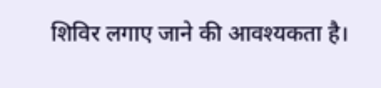शिविर लगाए जाने की आवश्यकता है।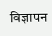विज्ञापन